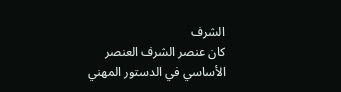الشرف
كان عنصر الشرف العنصر الأساسي في الدستور المهني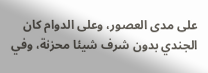على مدى العصور، وعلى الدوام كان الجندي بدون شرف شيئا محزنة، وفي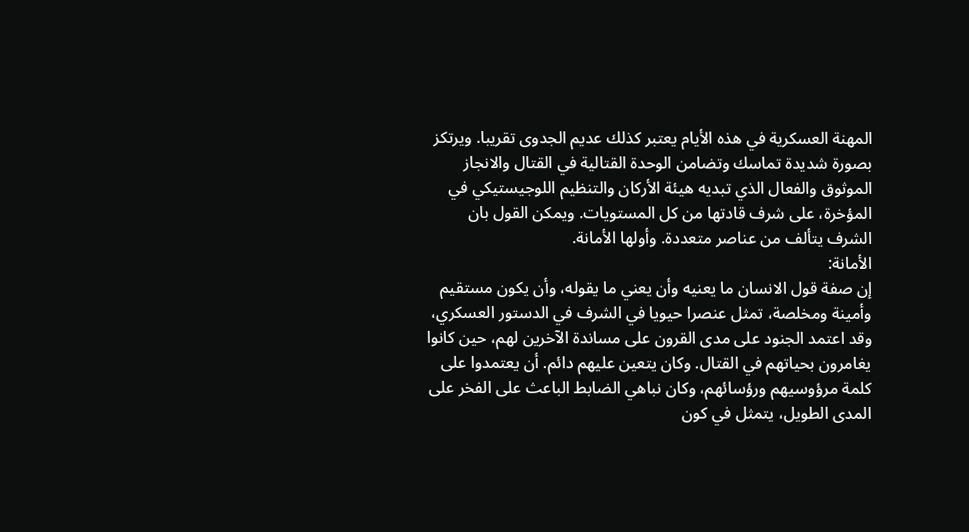المهنة العسكرية في هذه الأيام يعتبر كذلك عديم الجدوى تقريبا. ويرتكز بصورة شديدة تماسك وتضامن الوحدة القتالية في القتال والانجاز الموثوق والفعال الذي تبديه هيئة الأركان والتنظيم اللوجيستيكي في المؤخرة، على شرف قادتها من كل المستويات. ويمكن القول بان الشرف يتألف من عناصر متعددة. وأولها الأمانة.
الأمانة:
إن صفة قول الانسان ما يعنيه وأن يعني ما يقوله، وأن يكون مستقيم وأمينة ومخلصة، تمثل عنصرا حيويا في الشرف في الدستور العسكري، وقد اعتمد الجنود على مدى القرون على مساندة الآخرين لهم، حين كانوا يغامرون بحياتهم في القتال. وكان يتعين عليهم دائم. أن يعتمدوا على كلمة مرؤوسيهم ورؤسائهم، وكان نباهي الضابط الباعث على الفخر على المدى الطويل، يتمثل في كون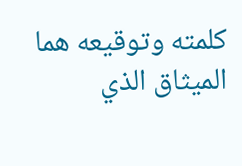كلمته وتوقيعه هما الميثاق الذي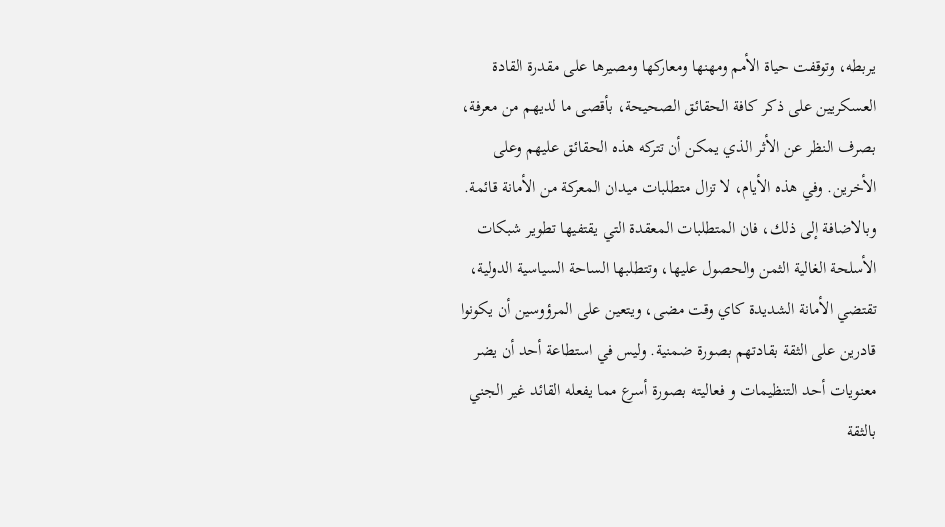يربطه، وتوقفت حياة الأمم ومهنها ومعاركها ومصيرها على مقدرة القادة العسكريين على ذكر كافة الحقائق الصحيحة، بأقصى ما لديهم من معرفة، بصرف النظر عن الأثر الذي يمكن أن تتركه هذه الحقائق عليهم وعلى الأخرين. وفي هذه الأيام، لا تزال متطلبات ميدان المعركة من الأمانة قائمة. وبالاضافة إلى ذلك، فان المتطلبات المعقدة التي يقتفيها تطوير شبكات الأسلحة الغالية الثمن والحصول عليها، وتتطلبها الساحة السياسية الدولية، تقتضي الأمانة الشديدة كاي وقت مضى، ويتعين على المرؤوسين أن يكونوا قادرين على الثقة بقادتهم بصورة ضمنية. وليس في استطاعة أحد أن يضر معنويات أحد التنظيمات و فعاليته بصورة أسرع مما يفعله القائد غير الجني بالثقة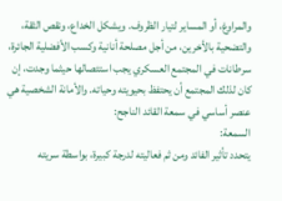والمراوغ، أو المساير لتيار الظروف. ويشكل الخداع، ونقص الثقة، والتضحية بالأخرين، من أجل مصلحة أنانية وكسب الأفضلية الجائرة، سرطانات في المجتمع العسكري يجب استئصالها حيثما وجدت، إن كان لذلك المجتمع أن يحتفظ بحيويته وحياته. والأمانة الشخصية هي عنصر أساسي في سمعة القائد الناجح:
السمعة:
يتحدد تأثير الفائد ومن ثم فعاليته لدرجة كبيرة، بواسطة سريته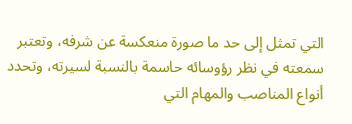التي تمثل إلى حد ما صورة منعكسة عن شرفه، وتعتبر سمعته في نظر رؤوسائه حاسمة بالنسبة لسيرته، وتحدد أنواع المناصب والمهام التي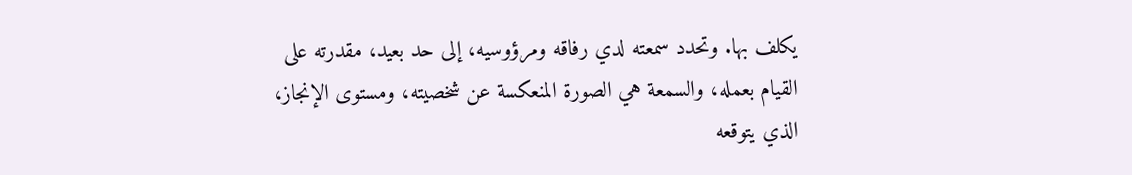يكلف بها. وتحدد سمعته لدي رفاقه ومرؤوسيه، إلى حد بعيد، مقدرته على القيام بعمله، والسمعة هي الصورة المنعكسة عن شخصيته، ومستوى الإنجاز، الذي يتوقعه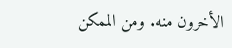الأخرون منه. ومن الممكن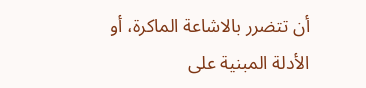أن تتضرر بالاشاعة الماكرة، أو الأدلة المبنية على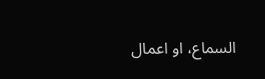السماع، او اعمال